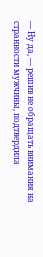— Ну да, — решив не обращать внимания на странности мужчины, подтвердила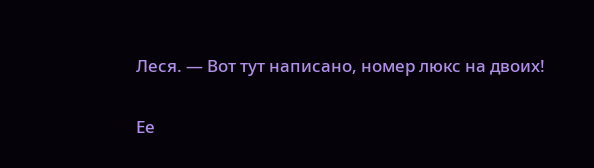Леся. — Вот тут написано, номер люкс на двоих!

Ее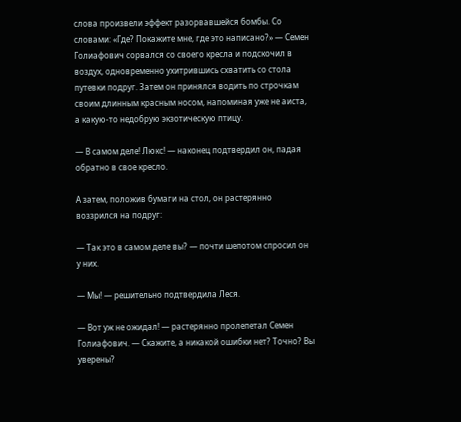слова произвели эффект разорвавшейся бомбы. Со словами: «Где? Покажите мне, где это написано?» — Семен Голиафович сорвался со своего кресла и подскочил в воздух, одновременно ухитрившись схватить со стола путевки подруг. Затем он принялся водить по строчкам своим длинным красным носом, напоминая уже не аиста, а какую-то недобрую экзотическую птицу.

— В самом деле! Люкс! — наконец подтвердил он, падая обратно в свое кресло.

А затем, положив бумаги на стол, он растерянно воззрился на подруг:

— Так это в самом деле вы? — почти шепотом спросил он у них.

— Мы! — решительно подтвердила Леся.

— Вот уж не ожидал! — растерянно пролепетал Семен Голиафович. — Скажите, а никакой ошибки нет? Точно? Вы уверены?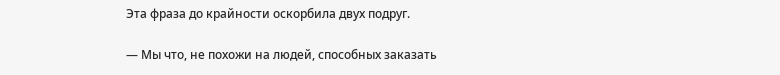Эта фраза до крайности оскорбила двух подруг.

— Мы что, не похожи на людей, способных заказать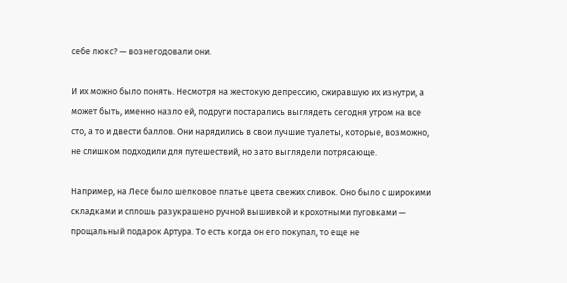себе люкс? — вознегодовали они.

И их можно было понять. Несмотря на жестокую депрессию, сжиравшую их изнутри, а может быть, именно назло ей, подруги постарались выглядеть сегодня утром на все сто, а то и двести баллов. Они нарядились в свои лучшие туалеты, которые, возможно, не слишком подходили для путешествий, но зато выглядели потрясающе.

Например, на Лесе было шелковое платье цвета свежих сливок. Оно было с широкими складками и сплошь разукрашено ручной вышивкой и крохотными пуговками — прощальный подарок Артура. То есть когда он его покупал, то еще не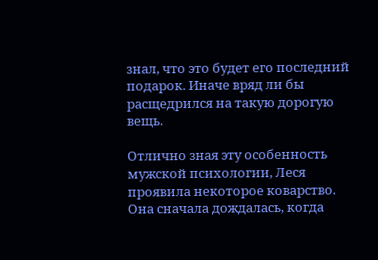знал, что это будет его последний подарок. Иначе вряд ли бы расщедрился на такую дорогую вещь.

Отлично зная эту особенность мужской психологии, Леся проявила некоторое коварство. Она сначала дождалась, когда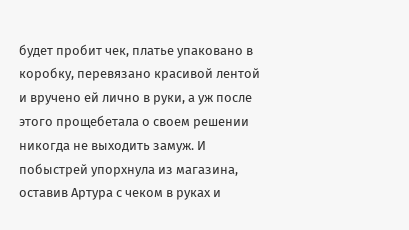будет пробит чек, платье упаковано в коробку, перевязано красивой лентой и вручено ей лично в руки, а уж после этого прощебетала о своем решении никогда не выходить замуж. И побыстрей упорхнула из магазина, оставив Артура с чеком в руках и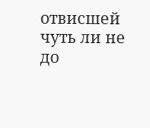отвисшей чуть ли не до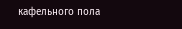кафельного пола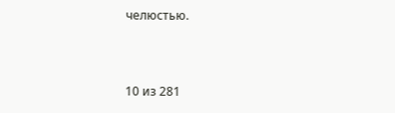челюстью.



10 из 281